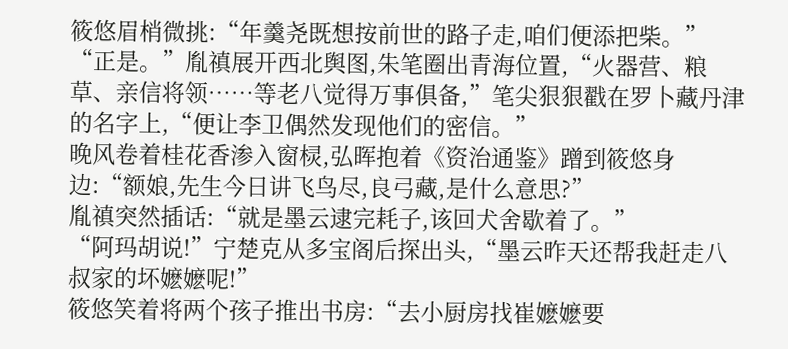筱悠眉梢微挑:“年羹尧既想按前世的路子走,咱们便添把柴。”
“正是。”胤禛展开西北舆图,朱笔圈出青海位置,“火器营、粮草、亲信将领……等老八觉得万事俱备,”笔尖狠狠戳在罗卜藏丹津的名字上,“便让李卫偶然发现他们的密信。”
晚风卷着桂花香渗入窗棂,弘晖抱着《资治通鉴》蹭到筱悠身边:“额娘,先生今日讲飞鸟尽,良弓藏,是什么意思?”
胤禛突然插话:“就是墨云逮完耗子,该回犬舍歇着了。”
“阿玛胡说!”宁楚克从多宝阁后探出头,“墨云昨天还帮我赶走八叔家的坏嬷嬷呢!”
筱悠笑着将两个孩子推出书房:“去小厨房找崔嬷嬷要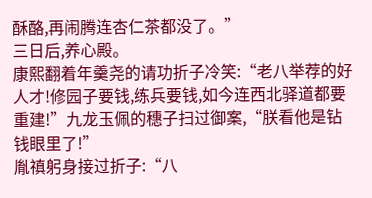酥酪,再闹腾连杏仁茶都没了。”
三日后,养心殿。
康熙翻着年羹尧的请功折子冷笑:“老八举荐的好人才!修园子要钱,练兵要钱,如今连西北驿道都要重建!”九龙玉佩的穗子扫过御案,“朕看他是钻钱眼里了!”
胤禛躬身接过折子:“八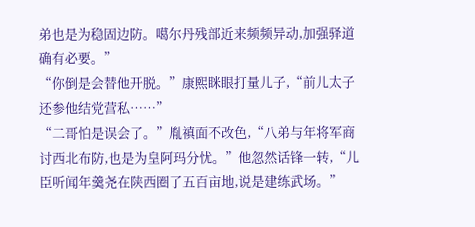弟也是为稳固边防。噶尔丹残部近来频频异动,加强驿道确有必要。”
“你倒是会替他开脱。”康熙眯眼打量儿子,“前儿太子还参他结党营私……”
“二哥怕是误会了。”胤禛面不改色,“八弟与年将军商讨西北布防,也是为皇阿玛分忧。”他忽然话锋一转,“儿臣听闻年羹尧在陕西圈了五百亩地,说是建练武场。”